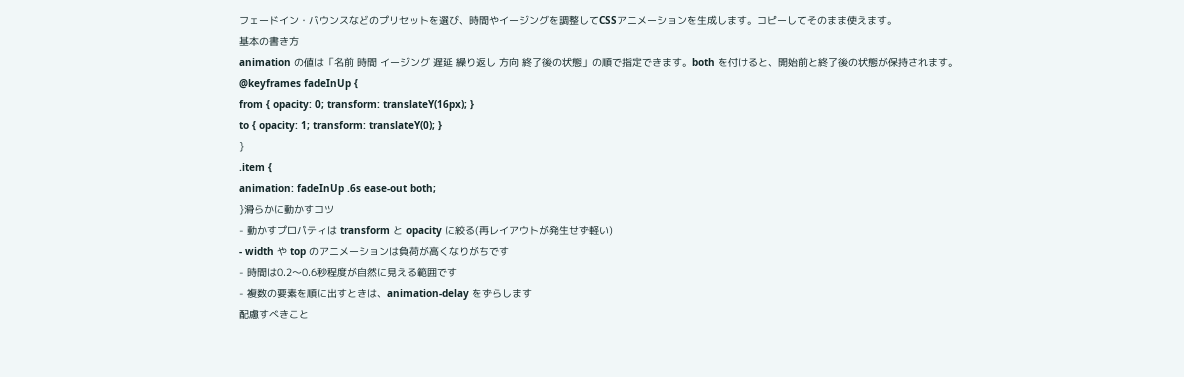フェードイン・バウンスなどのプリセットを選び、時間やイージングを調整してCSSアニメーションを生成します。コピーしてそのまま使えます。
基本の書き方
animation の値は「名前 時間 イージング 遅延 繰り返し 方向 終了後の状態」の順で指定できます。both を付けると、開始前と終了後の状態が保持されます。
@keyframes fadeInUp {
from { opacity: 0; transform: translateY(16px); }
to { opacity: 1; transform: translateY(0); }
}
.item {
animation: fadeInUp .6s ease-out both;
}滑らかに動かすコツ
- 動かすプロパティは transform と opacity に絞る(再レイアウトが発生せず軽い)
- width や top のアニメーションは負荷が高くなりがちです
- 時間は0.2〜0.6秒程度が自然に見える範囲です
- 複数の要素を順に出すときは、animation-delay をずらします
配慮すべきこと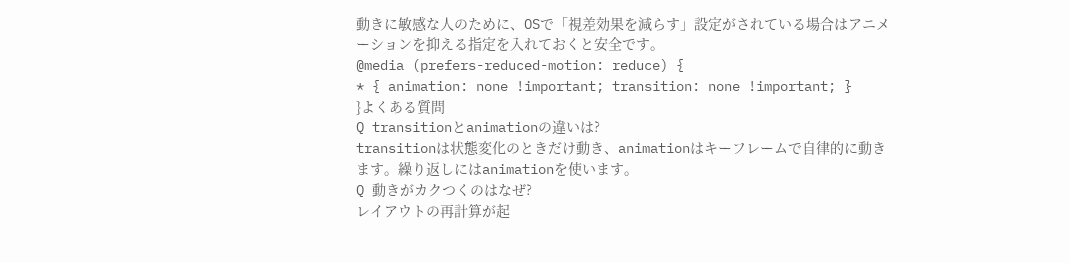動きに敏感な人のために、OSで「視差効果を減らす」設定がされている場合はアニメーションを抑える指定を入れておくと安全です。
@media (prefers-reduced-motion: reduce) {
* { animation: none !important; transition: none !important; }
}よくある質問
Q transitionとanimationの違いは?
transitionは状態変化のときだけ動き、animationはキーフレームで自律的に動きます。繰り返しにはanimationを使います。
Q 動きがカクつくのはなぜ?
レイアウトの再計算が起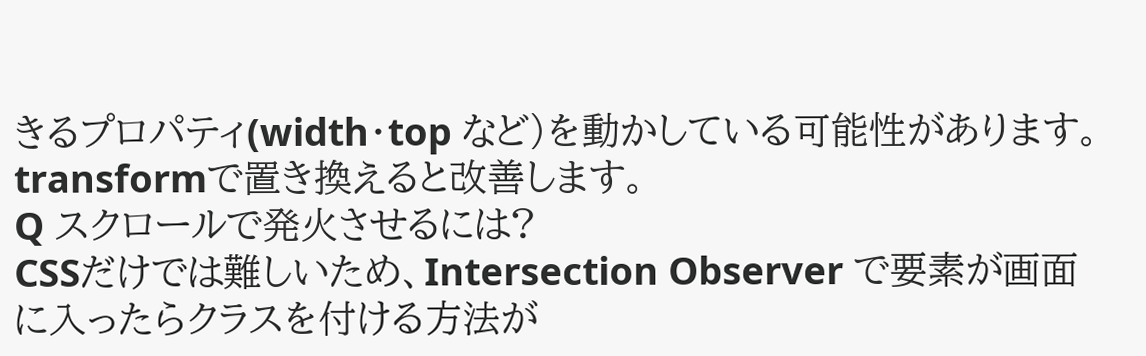きるプロパティ(width・top など)を動かしている可能性があります。transformで置き換えると改善します。
Q スクロールで発火させるには?
CSSだけでは難しいため、Intersection Observer で要素が画面に入ったらクラスを付ける方法が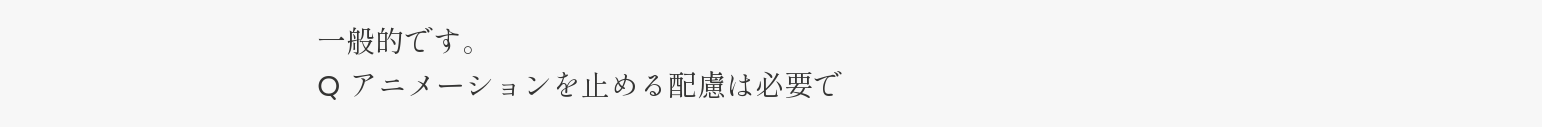一般的です。
Q アニメーションを止める配慮は必要で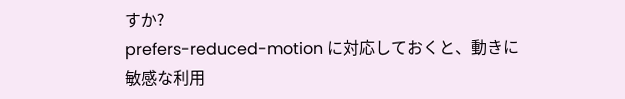すか?
prefers-reduced-motion に対応しておくと、動きに敏感な利用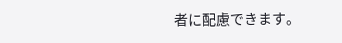者に配慮できます。